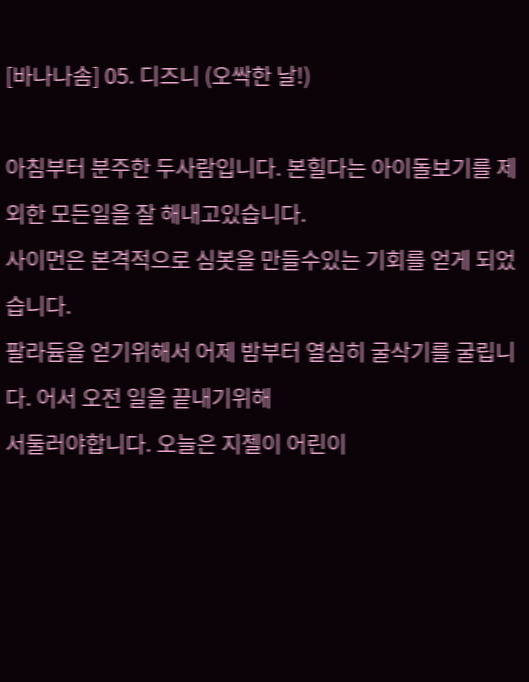[바나나솜] 05. 디즈니 (오싹한 날!)

아침부터 분주한 두사람입니다. 본힐다는 아이돌보기를 제외한 모든일을 잘 해내고있습니다.
사이먼은 본격적으로 심봇을 만들수있는 기회를 얻게 되었습니다.
팔라듐을 얻기위해서 어제 밤부터 열심히 굴삭기를 굴립니다. 어서 오전 일을 끝내기위해
서둘러야합니다. 오늘은 지젤이 어린이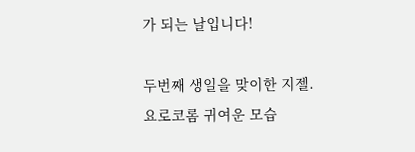가 되는 날입니다!

두번째 생일을 맞이한 지젤. 요로코롬 귀여운 모습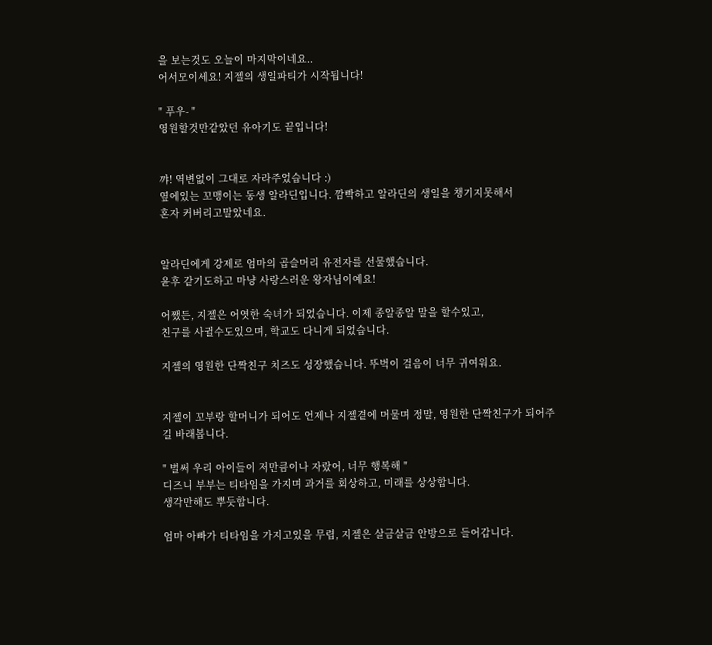을 보는것도 오늘이 마지막이네요..
어서모이세요! 지젤의 생일파티가 시작됩니다!

" 푸우- "
영원할것만같았던 유아기도 끝입니다!


꺄! 역변없이 그대로 자라주었습니다 :)
옆에있는 꼬맹이는 동생 알라딘입니다. 깜빡하고 알라딘의 생일을 챙기지못해서
혼자 커버리고말았네요.


알라딘에게 강제로 엄마의 곱슬머리 유전자를 선물했습니다.
윤후 같기도하고 마냥 사랑스러운 왕자님이예요!

어쨌든, 지젤은 어엿한 숙녀가 되었습니다. 이제 종알종알 말을 할수있고,
친구를 사귈수도있으며, 학교도 다니게 되었습니다.

지젤의 영원한 단짝친구 치즈도 성장했습니다. 뚜벅이 걸음이 너무 귀여워요.


지젤이 꼬부랑 할머니가 되어도 언제나 지젤곁에 머물며 정말, 영원한 단짝친구가 되어주길 바래봅니다.

" 벌써 우리 아이들이 저만큼이나 자랐어, 너무 행복해 "
디즈니 부부는 티타임을 가지며 과거를 회상하고, 미래를 상상합니다.
생각만해도 뿌듯합니다.

엄마 아빠가 티타임을 가지고있을 무렵, 지젤은 살금살금 안방으로 들어갑니다.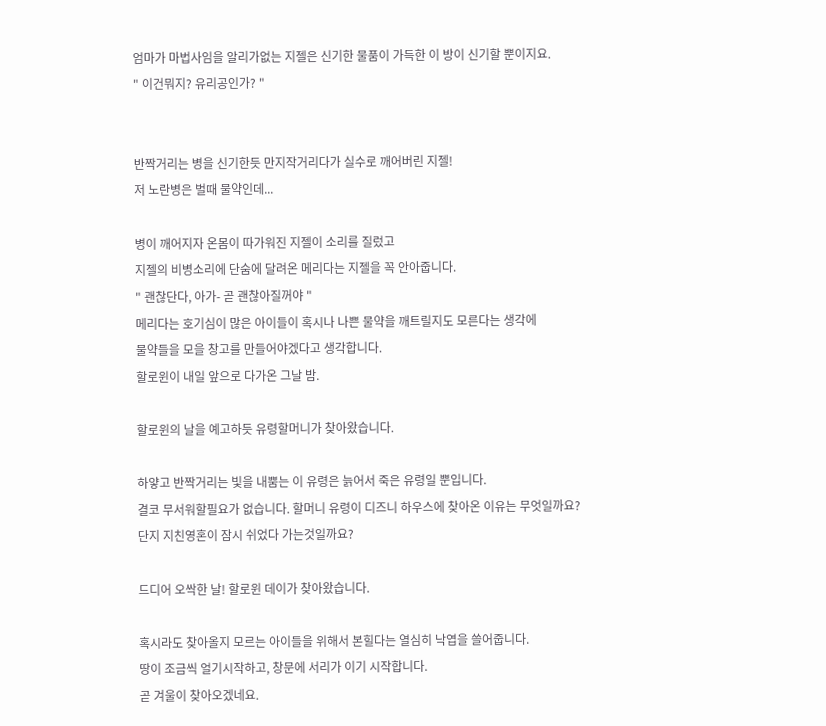엄마가 마법사임을 알리가없는 지젤은 신기한 물품이 가득한 이 방이 신기할 뿐이지요.
" 이건뭐지? 유리공인가? "


반짝거리는 병을 신기한듯 만지작거리다가 실수로 깨어버린 지젤!
저 노란병은 벌때 물약인데...

병이 깨어지자 온몸이 따가워진 지젤이 소리를 질렀고
지젤의 비병소리에 단숨에 달려온 메리다는 지젤을 꼭 안아줍니다.
" 괜찮단다, 아가- 곧 괜찮아질꺼야 "
메리다는 호기심이 많은 아이들이 혹시나 나쁜 물약을 깨트릴지도 모른다는 생각에
물약들을 모을 창고를 만들어야겠다고 생각합니다.
할로윈이 내일 앞으로 다가온 그날 밤.

할로윈의 날을 예고하듯 유령할머니가 찾아왔습니다.

하얗고 반짝거리는 빛을 내뿜는 이 유령은 늙어서 죽은 유령일 뿐입니다.
결코 무서워할필요가 없습니다. 할머니 유령이 디즈니 하우스에 찾아온 이유는 무엇일까요?
단지 지친영혼이 잠시 쉬었다 가는것일까요?

드디어 오싹한 날! 할로윈 데이가 찾아왔습니다.

혹시라도 찾아올지 모르는 아이들을 위해서 본힐다는 열심히 낙엽을 쓸어줍니다.
땅이 조금씩 얼기시작하고, 창문에 서리가 이기 시작합니다.
곧 겨울이 찾아오겠네요.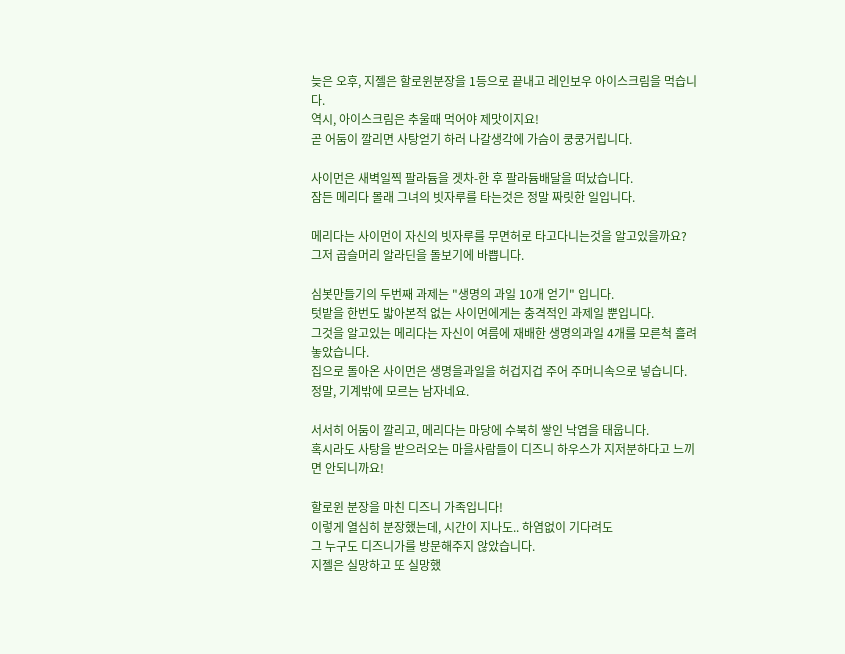늦은 오후, 지젤은 할로윈분장을 1등으로 끝내고 레인보우 아이스크림을 먹습니다.
역시, 아이스크림은 추울때 먹어야 제맛이지요!
곧 어둠이 깔리면 사탕얻기 하러 나갈생각에 가슴이 쿵쿵거립니다.

사이먼은 새벽일찍 팔라듐을 겟차-한 후 팔라듐배달을 떠났습니다.
잠든 메리다 몰래 그녀의 빗자루를 타는것은 정말 짜릿한 일입니다.

메리다는 사이먼이 자신의 빗자루를 무면허로 타고다니는것을 알고있을까요?
그저 곱슬머리 알라딘을 돌보기에 바쁩니다.

심봇만들기의 두번째 과제는 "생명의 과일 10개 얻기" 입니다.
텃밭을 한번도 밟아본적 없는 사이먼에게는 충격적인 과제일 뿐입니다.
그것을 알고있는 메리다는 자신이 여름에 재배한 생명의과일 4개를 모른척 흘려놓았습니다.
집으로 돌아온 사이먼은 생명을과일을 허겁지겁 주어 주머니속으로 넣습니다.
정말, 기계밖에 모르는 남자네요.

서서히 어둠이 깔리고, 메리다는 마당에 수북히 쌓인 낙엽을 태웁니다.
혹시라도 사탕을 받으러오는 마을사람들이 디즈니 하우스가 지저분하다고 느끼면 안되니까요!

할로윈 분장을 마친 디즈니 가족입니다!
이렇게 열심히 분장했는데, 시간이 지나도.. 하염없이 기다려도
그 누구도 디즈니가를 방문해주지 않았습니다.
지젤은 실망하고 또 실망했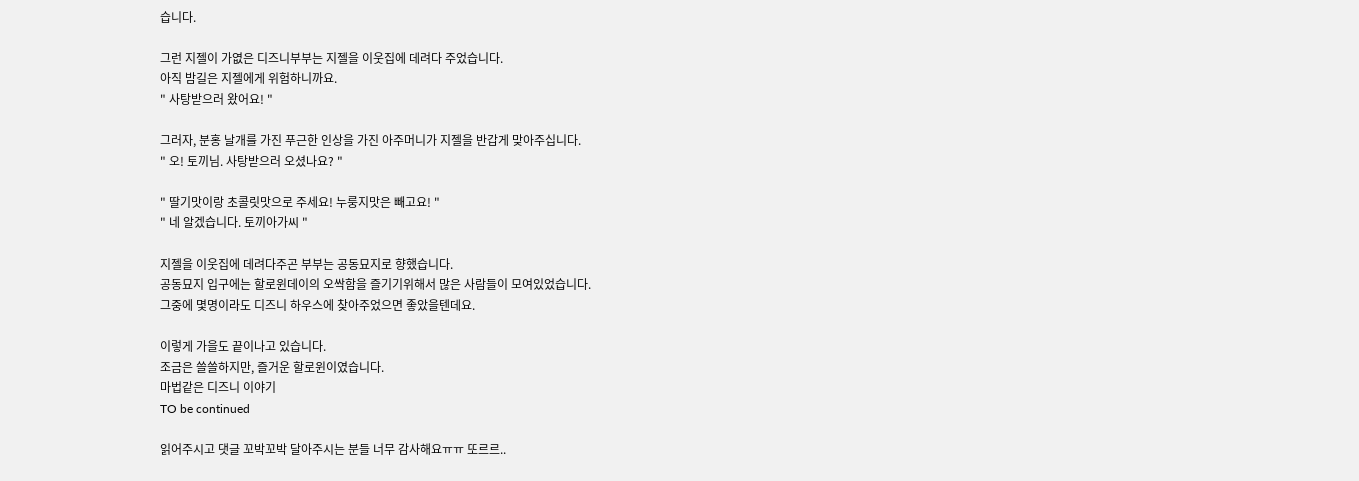습니다.

그런 지젤이 가엾은 디즈니부부는 지젤을 이웃집에 데려다 주었습니다.
아직 밤길은 지젤에게 위험하니까요.
" 사탕받으러 왔어요! "

그러자, 분홍 날개를 가진 푸근한 인상을 가진 아주머니가 지젤을 반갑게 맞아주십니다.
" 오! 토끼님. 사탕받으러 오셨나요? "

" 딸기맛이랑 초콜릿맛으로 주세요! 누룽지맛은 빼고요! "
" 네 알겠습니다. 토끼아가씨 "

지젤을 이웃집에 데려다주곤 부부는 공동묘지로 향했습니다.
공동묘지 입구에는 할로윈데이의 오싹함을 즐기기위해서 많은 사람들이 모여있었습니다.
그중에 몇명이라도 디즈니 하우스에 찾아주었으면 좋았을텐데요.

이렇게 가을도 끝이나고 있습니다.
조금은 쓸쓸하지만, 즐거운 할로윈이였습니다.
마법같은 디즈니 이야기
TO be continued

읽어주시고 댓글 꼬박꼬박 달아주시는 분들 너무 감사해요ㅠㅠ 또르르..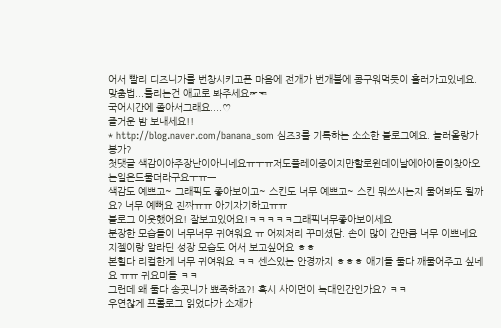어서 빨리 디즈니가를 번창시키고픈 마음에 전개가 번개불에 콩구워먹듯이 흘러가고있네요.
맞춤법...틀리는건 애교로 봐주세요☞☜
국어시간에 졸아서그래요....♡
즐거운 밤 보내세요!!
* http://blog.naver.com/banana_som 심즈3를 기록하는 소소한 블로그예요. 놀러올랑가봉가?
첫댓글 색감이아주장난이아니네요ㅠㅜㅠ저도플레이중이지만할로윈데이날에아이들이찾아오는일은드물더라구요ㅜㅠㅡ
색감도 예쁘고~ 그래픽도 좋아보이고~ 스킨도 너무 예쁘고~ 스킨 뭐쓰시는지 물어봐도 될까요? 너무 예뻐요 진짜ㅠㅠ 아기자기하고ㅠㅠ
블로그 이웃했어요! 잘보고있어요!ㅋㅋㅋㅋㅋ그래픽너무좋아보이세요
분장한 모습들이 너무너무 귀여워요 ㅠ 어찌저리 꾸미셨담. 손이 많이 간만큼 너무 이쁘네요
지젤이랑 알라딘 성장 모습도 어서 보고싶어요 ㅎㅎ
본힐다 리컬한게 너무 귀여워요 ㅋㅋ 센스있는 안경까지 ㅎㅎㅎ 애기들 둘다 깨물어주고 싶네요 ㅠㅠ 귀요미들 ㅋㅋ
그런데 왜 둘다 송곳니가 뾰족하죠?! 혹시 사이먼이 늑대인간인가요? ㅋㅋ
우연찮게 프롤로그 읽었다가 소재가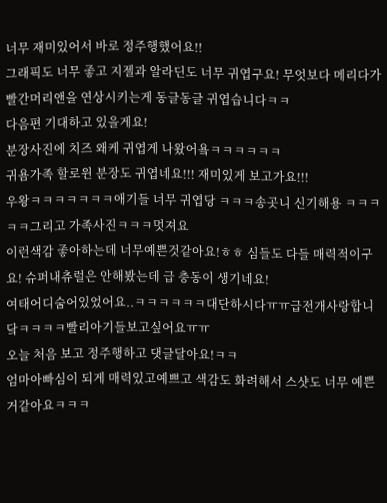너무 재미있어서 바로 정주행했어요!!
그래픽도 너무 좋고 지젤과 알라딘도 너무 귀엽구요! 무엇보다 메리다가 빨간머리앤을 연상시키는게 동글동글 귀엽습니다ㅋㅋ
다음편 기대하고 있을게요!
분장사진에 치즈 왜케 귀엽게 나왔어욬ㅋㅋㅋㅋㅋㅋ
귀욤가족 할로윈 분장도 귀엽네요!!! 재미있게 보고가요!!!
우왕ㅋㅋㅋㅋㅋㅋㅋ애기들 너무 귀엽당 ㅋㅋㅋ송곳니 신기해용 ㅋㅋㅋㅋㅋ그리고 가족사진ㅋㅋㅋ멋져요
이런색감 좋아하는데 너무예쁜것같아요!ㅎㅎ 심들도 다들 매력적이구요! 슈퍼내츄럴은 안해봤는데 급 충동이 생기네요!
여태어디숨어있었어요..ㅋㅋㅋㅋㅋㅋ대단하시다ㅠㅠ급전개사랑합니닼ㅋㅋㅋㅋ빨리아기들보고싶어요ㅠㅠ
오늘 처음 보고 정주행하고 댓글달아요!ㅋㅋ
엄마아빠심이 되게 매력있고예쁘고 색감도 화려해서 스샷도 너무 예쁜거같아요ㅋㅋㅋ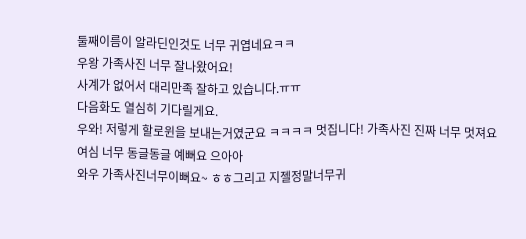둘째이름이 알라딘인것도 너무 귀엽네요ㅋㅋ
우왕 가족사진 너무 잘나왔어요!
사계가 없어서 대리만족 잘하고 있습니다.ㅠㅠ
다음화도 열심히 기다릴게요.
우와! 저렇게 할로윈을 보내는거였군요 ㅋㅋㅋㅋ 멋집니다! 가족사진 진짜 너무 멋져요
여심 너무 동글동글 예뻐요 으아아
와우 가족사진너무이뻐요~ ㅎㅎ그리고 지젤정말너무귀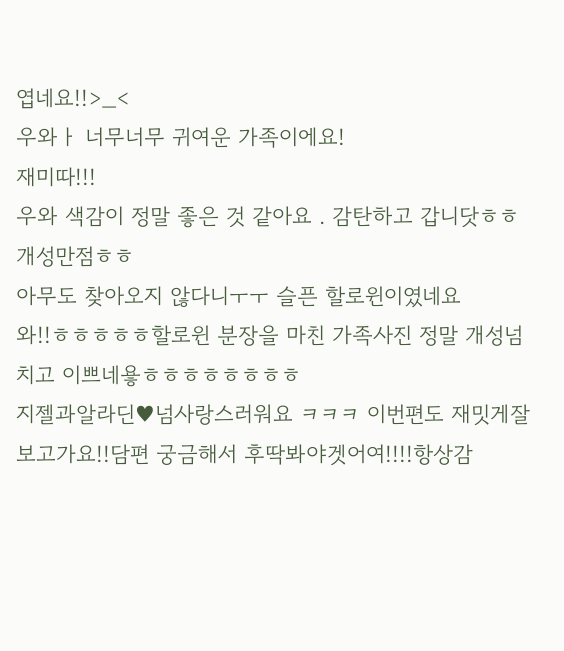엽네요!!>_<
우와ㅏ 너무너무 귀여운 가족이에요!
재미따!!!
우와 색감이 정말 좋은 것 같아요 . 감탄하고 갑니닷ㅎㅎ
개성만점ㅎㅎ
아무도 찾아오지 않다니ㅜㅜ 슬픈 할로윈이였네요
와!!ㅎㅎㅎㅎㅎ할로윈 분장을 마친 가족사진 정말 개성넘치고 이쁘네욯ㅎㅎㅎㅎㅎㅎㅎㅎ
지젤과알라딘♥넘사랑스러워요 ㅋㅋㅋ 이번편도 재밋게잘보고가요!!담편 궁금해서 후딱봐야겟어여!!!!항상감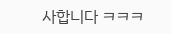사합니다 ㅋㅋㅋ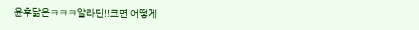윤후닮은ㅋㅋㅋ알라딘!!크면 어떻게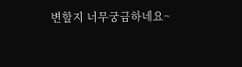변할지 너무궁금하네요~